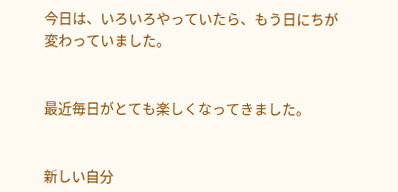今日は、いろいろやっていたら、もう日にちが変わっていました。


最近毎日がとても楽しくなってきました。


新しい自分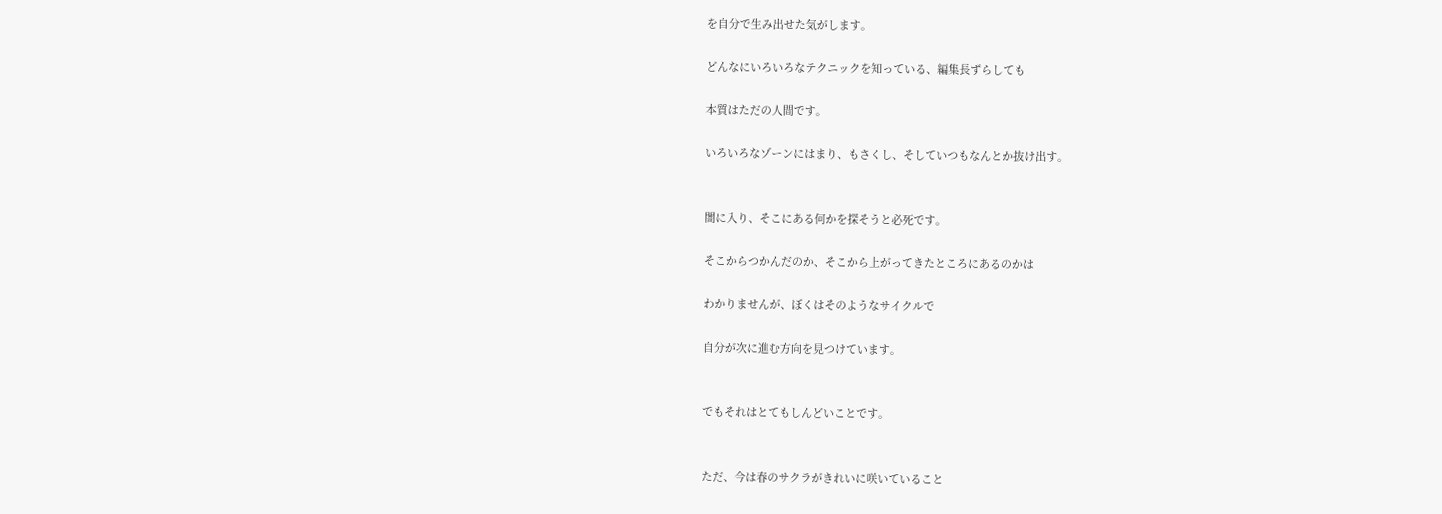を自分で生み出せた気がします。

どんなにいろいろなテクニックを知っている、編集長ずらしても

本質はただの人間です。

いろいろなゾーンにはまり、もさくし、そしていつもなんとか抜け出す。


闇に入り、そこにある何かを探そうと必死です。

そこからつかんだのか、そこから上がってきたところにあるのかは

わかりませんが、ぼくはそのようなサイクルで

自分が次に進む方向を見つけています。


でもそれはとてもしんどいことです。


ただ、今は春のサクラがきれいに咲いていること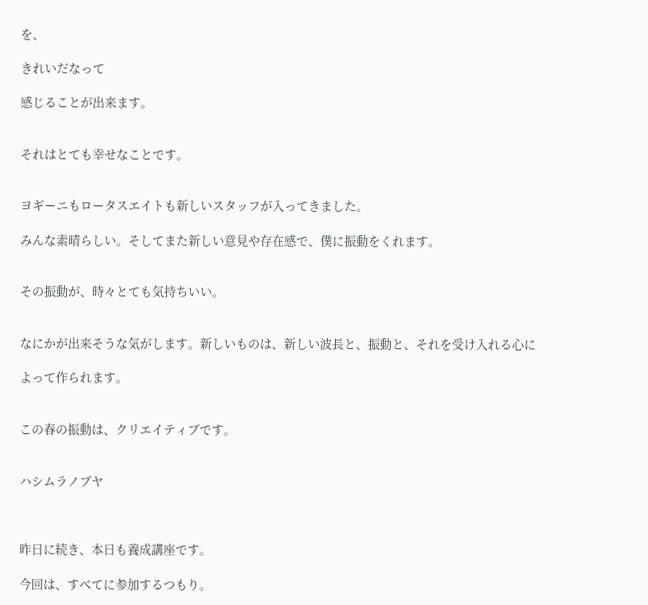を、

きれいだなって

感じることが出来ます。


それはとても幸せなことです。


ヨギーニもロータスエイトも新しいスタッフが入ってきました。

みんな素晴らしい。そしてまた新しい意見や存在感で、僕に振動をくれます。


その振動が、時々とても気持ちいい。


なにかが出来そうな気がします。新しいものは、新しい波長と、振動と、それを受け入れる心に

よって作られます。


この春の振動は、クリエイティブです。


ハシムラノブヤ



昨日に続き、本日も養成講座です。

今回は、すべてに参加するつもり。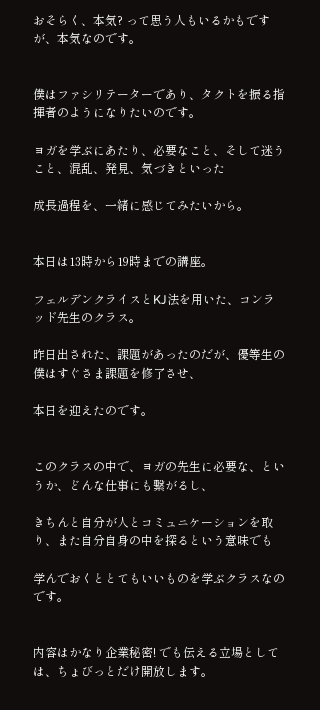おそらく、本気? って思う人もいるかもですが、本気なのです。


僕はファシリテーターであり、タクトを振る指揮者のようになりたいのです。

ヨガを学ぶにあたり、必要なこと、そして迷うこと、混乱、発見、気づきといった

成長過程を、一緒に感じてみたいから。


本日は13時から19時までの講座。

フェルデンクライスとKJ法を用いた、コンラッド先生のクラス。

昨日出された、課題があったのだが、優等生の僕はすぐさま課題を修了させ、

本日を迎えたのです。


このクラスの中で、ヨガの先生に必要な、というか、どんな仕事にも繋がるし、

きちんと自分が人とコミュニケーションを取り、また自分自身の中を探るという意味でも

学んでおくととてもいいものを学ぶクラスなのです。


内容はかなり企業秘密! でも伝える立場としては、ちょびっとだけ開放します。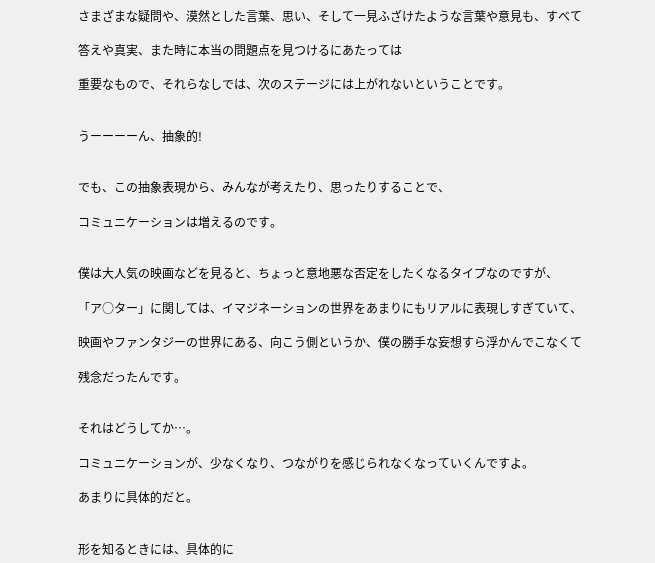さまざまな疑問や、漠然とした言葉、思い、そして一見ふざけたような言葉や意見も、すべて

答えや真実、また時に本当の問題点を見つけるにあたっては

重要なもので、それらなしでは、次のステージには上がれないということです。


うーーーーん、抽象的!


でも、この抽象表現から、みんなが考えたり、思ったりすることで、

コミュニケーションは増えるのです。


僕は大人気の映画などを見ると、ちょっと意地悪な否定をしたくなるタイプなのですが、

「ア○ター」に関しては、イマジネーションの世界をあまりにもリアルに表現しすぎていて、

映画やファンタジーの世界にある、向こう側というか、僕の勝手な妄想すら浮かんでこなくて

残念だったんです。


それはどうしてか…。

コミュニケーションが、少なくなり、つながりを感じられなくなっていくんですよ。

あまりに具体的だと。


形を知るときには、具体的に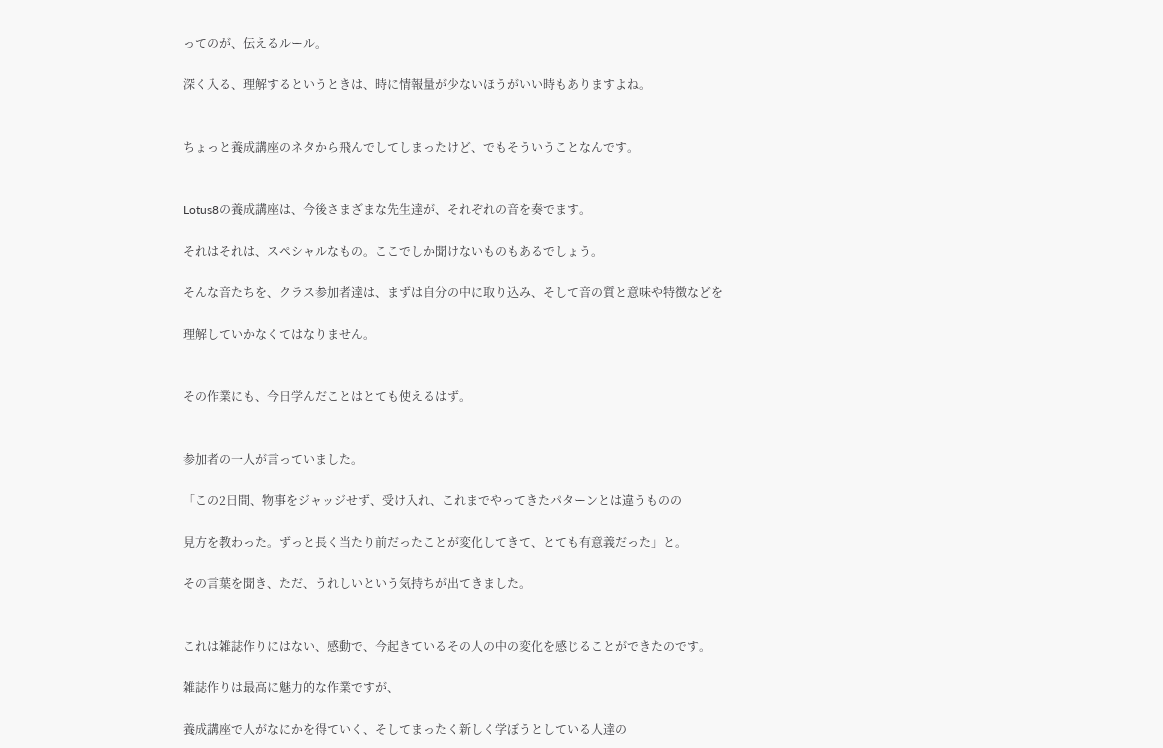ってのが、伝えるルール。

深く入る、理解するというときは、時に情報量が少ないほうがいい時もありますよね。


ちょっと養成講座のネタから飛んでしてしまったけど、でもそういうことなんです。


Lotus8の養成講座は、今後さまざまな先生達が、それぞれの音を奏でます。

それはそれは、スペシャルなもの。ここでしか聞けないものもあるでしょう。

そんな音たちを、クラス参加者達は、まずは自分の中に取り込み、そして音の質と意味や特徴などを

理解していかなくてはなりません。


その作業にも、今日学んだことはとても使えるはず。


参加者の一人が言っていました。

「この2日間、物事をジャッジせず、受け入れ、これまでやってきたパターンとは違うものの

見方を教わった。ずっと長く当たり前だったことが変化してきて、とても有意義だった」と。

その言葉を聞き、ただ、うれしいという気持ちが出てきました。


これは雑誌作りにはない、感動で、今起きているその人の中の変化を感じることができたのです。

雑誌作りは最高に魅力的な作業ですが、

養成講座で人がなにかを得ていく、そしてまったく新しく学ぼうとしている人達の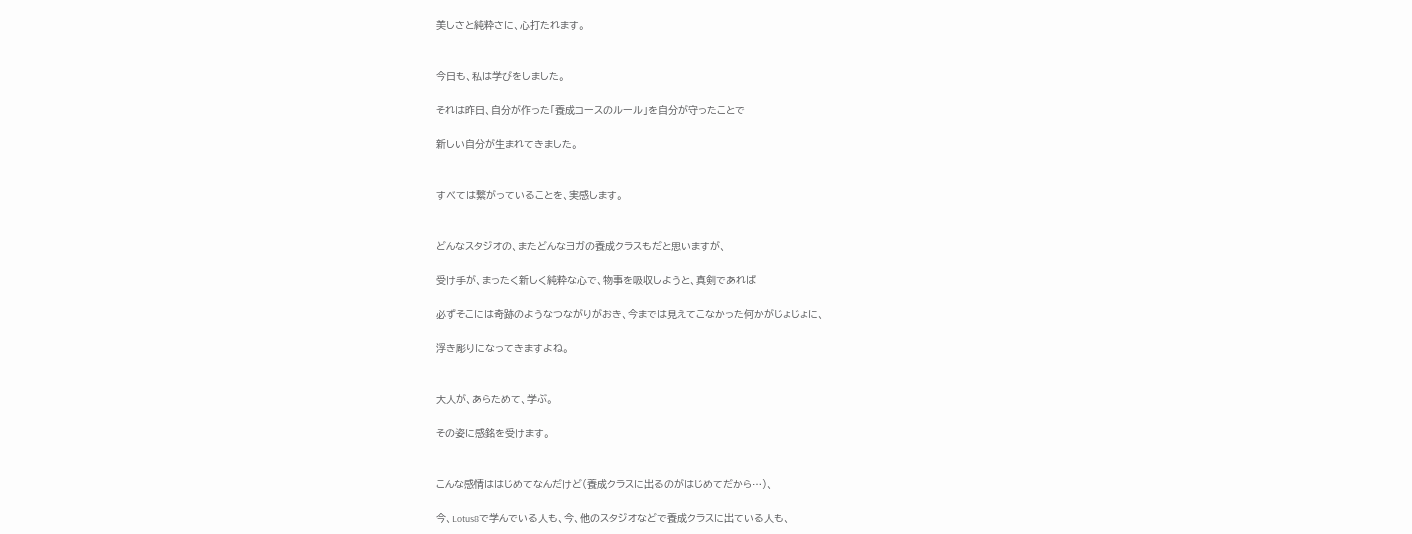美しさと純粋さに、心打たれます。


今日も、私は学びをしました。

それは昨日、自分が作った「養成コースのルール」を自分が守ったことで

新しい自分が生まれてきました。


すべては繋がっていることを、実感します。


どんなスタジオの、またどんなヨガの養成クラスもだと思いますが、

受け手が、まったく新しく純粋な心で、物事を吸収しようと、真剣であれば

必ずそこには奇跡のようなつながりがおき、今までは見えてこなかった何かがじょじょに、

浮き彫りになってきますよね。


大人が、あらためて、学ぶ。

その姿に感銘を受けます。


こんな感情ははじめてなんだけど(養成クラスに出るのがはじめてだから…)、

今、Lotus8で学んでいる人も、今、他のスタジオなどで養成クラスに出ている人も、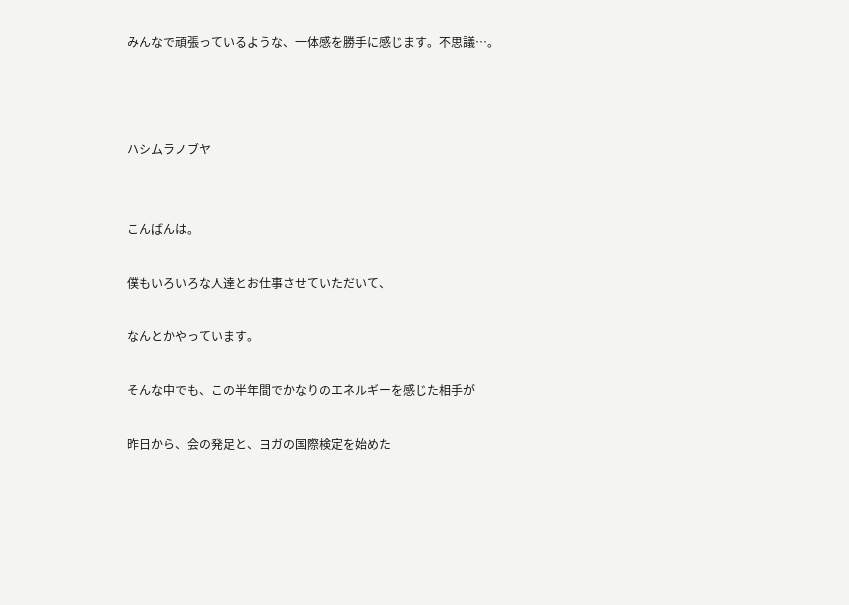みんなで頑張っているような、一体感を勝手に感じます。不思議…。



ハシムラノブヤ


こんばんは。

僕もいろいろな人達とお仕事させていただいて、

なんとかやっています。

そんな中でも、この半年間でかなりのエネルギーを感じた相手が

昨日から、会の発足と、ヨガの国際検定を始めた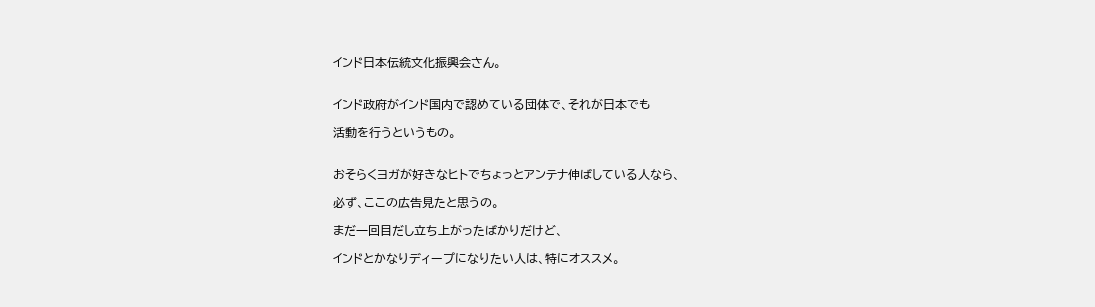インド日本伝統文化振興会さん。


インド政府がインド国内で認めている団体で、それが日本でも

活動を行うというもの。


おそらくヨガが好きなヒトでちょっとアンテナ伸ばしている人なら、

必ず、ここの広告見たと思うの。

まだ一回目だし立ち上がったばかりだけど、

インドとかなりディープになりたい人は、特にオススメ。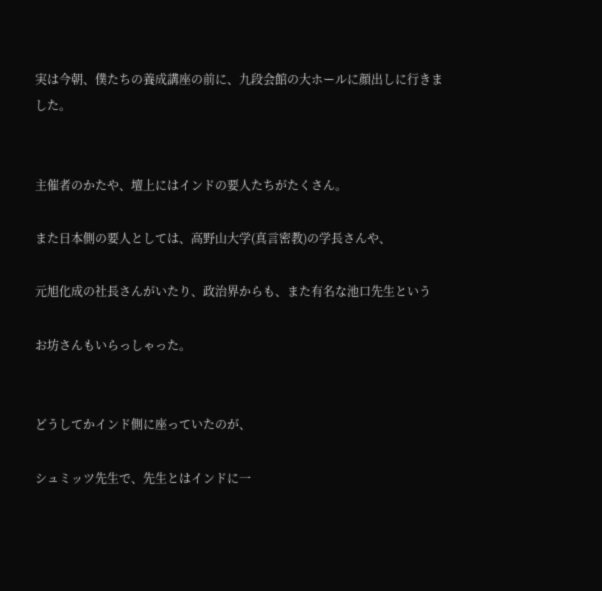実は今朝、僕たちの養成講座の前に、九段会館の大ホールに顔出しに行きました。


主催者のかたや、壇上にはインドの要人たちがたくさん。

また日本側の要人としては、高野山大学(真言密教)の学長さんや、

元旭化成の社長さんがいたり、政治界からも、また有名な池口先生という

お坊さんもいらっしゃった。


どうしてかインド側に座っていたのが、

シュミッツ先生で、先生とはインドに一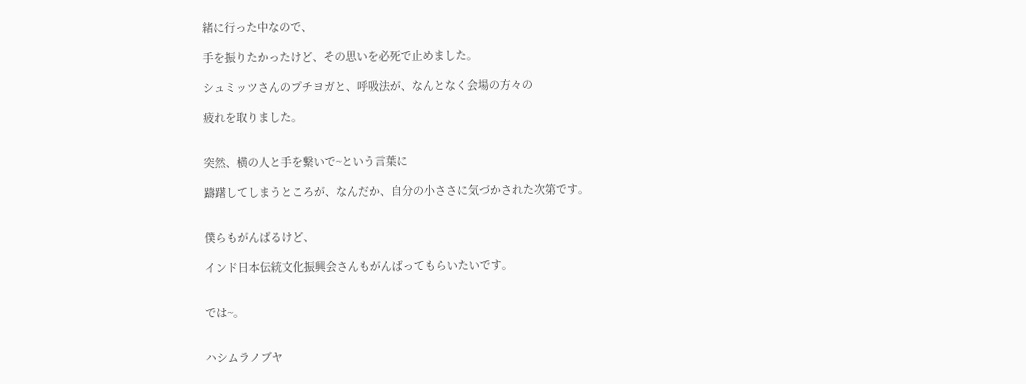緒に行った中なので、

手を振りたかったけど、その思いを必死で止めました。

シュミッツさんのプチヨガと、呼吸法が、なんとなく会場の方々の

疲れを取りました。


突然、横の人と手を繋いで~という言葉に

躊躇してしまうところが、なんだか、自分の小ささに気づかされた次第です。


僕らもがんばるけど、

インド日本伝統文化振興会さんもがんばってもらいたいです。


では~。


ハシムラノブヤ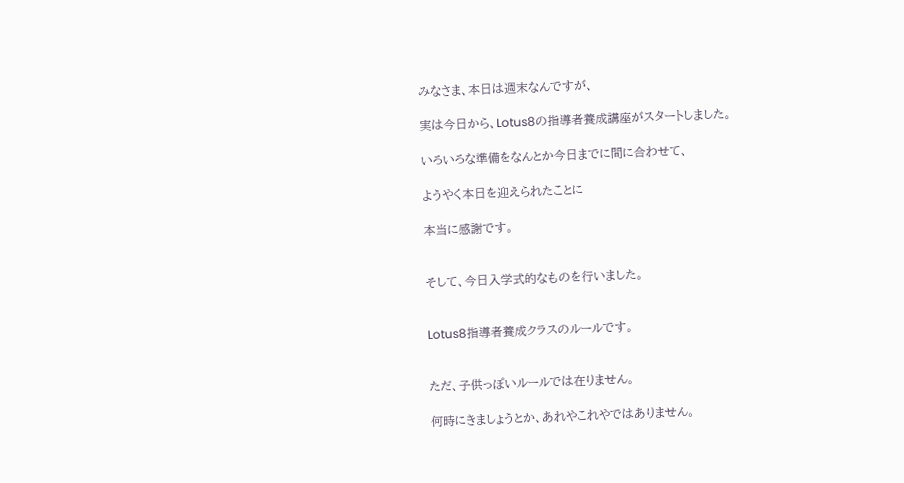みなさま、本日は週末なんですが、

実は今日から、Lotus8の指導者養成講座がスタートしました。

いろいろな準備をなんとか今日までに間に合わせて、

ようやく本日を迎えられたことに

本当に感謝です。


そして、今日入学式的なものを行いました。


Lotus8指導者養成クラスのルールです。


ただ、子供っぽいルールでは在りません。

何時にきましょうとか、あれやこれやではありません。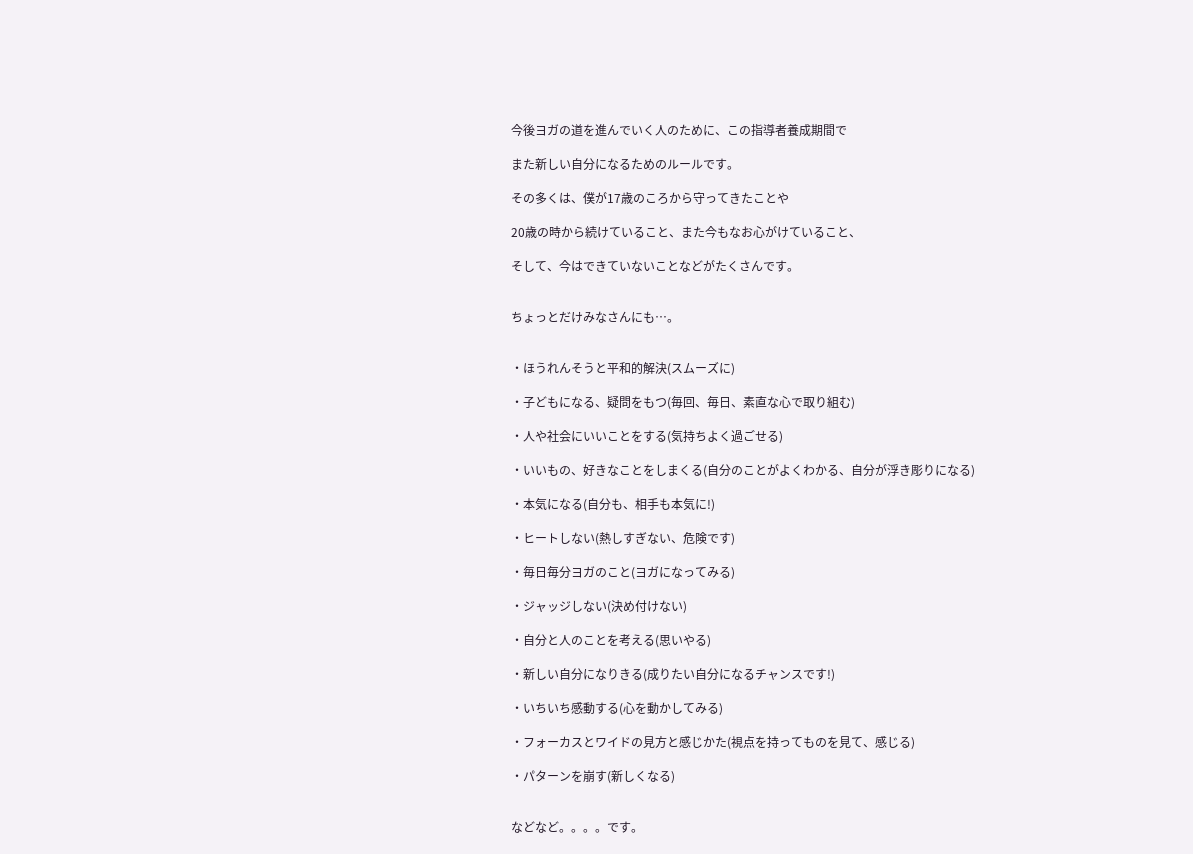今後ヨガの道を進んでいく人のために、この指導者養成期間で

また新しい自分になるためのルールです。

その多くは、僕が17歳のころから守ってきたことや

20歳の時から続けていること、また今もなお心がけていること、

そして、今はできていないことなどがたくさんです。


ちょっとだけみなさんにも…。


・ほうれんそうと平和的解決(スムーズに)

・子どもになる、疑問をもつ(毎回、毎日、素直な心で取り組む)

・人や社会にいいことをする(気持ちよく過ごせる)

・いいもの、好きなことをしまくる(自分のことがよくわかる、自分が浮き彫りになる)

・本気になる(自分も、相手も本気に!)

・ヒートしない(熱しすぎない、危険です)

・毎日毎分ヨガのこと(ヨガになってみる)

・ジャッジしない(決め付けない)

・自分と人のことを考える(思いやる)

・新しい自分になりきる(成りたい自分になるチャンスです!)

・いちいち感動する(心を動かしてみる)

・フォーカスとワイドの見方と感じかた(視点を持ってものを見て、感じる)

・パターンを崩す(新しくなる)


などなど。。。。です。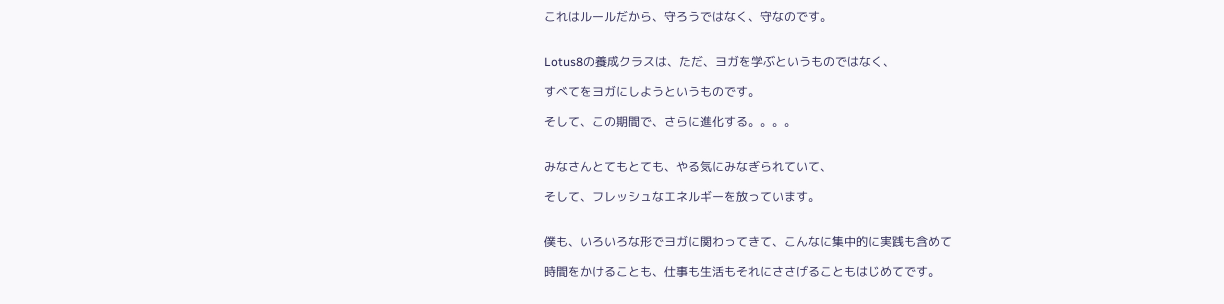これはルールだから、守ろうではなく、守なのです。


Lotus8の養成クラスは、ただ、ヨガを学ぶというものではなく、

すべてをヨガにしようというものです。

そして、この期間で、さらに進化する。。。。


みなさんとてもとても、やる気にみなぎられていて、

そして、フレッシュなエネルギーを放っています。


僕も、いろいろな形でヨガに関わってきて、こんなに集中的に実践も含めて

時間をかけることも、仕事も生活もそれにささげることもはじめてです。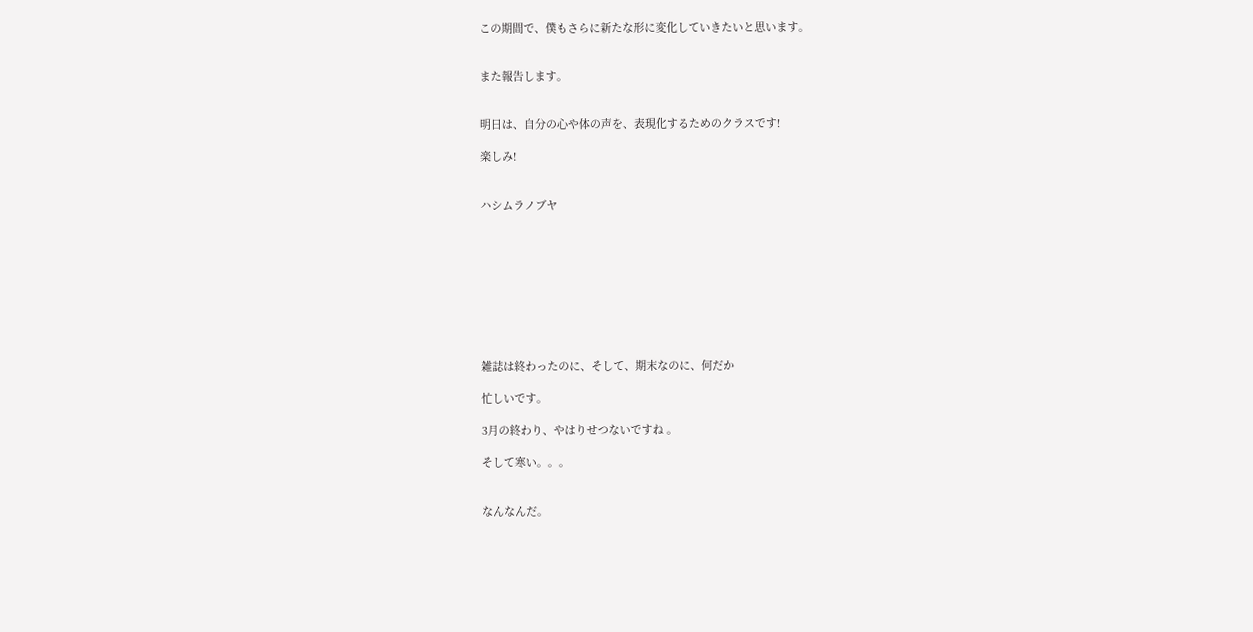この期間で、僕もさらに新たな形に変化していきたいと思います。


また報告します。


明日は、自分の心や体の声を、表現化するためのクラスです!

楽しみ!


ハシムラノブヤ









雑誌は終わったのに、そして、期末なのに、何だか

忙しいです。

3月の終わり、やはりせつないですね 。

そして寒い。。。


なんなんだ。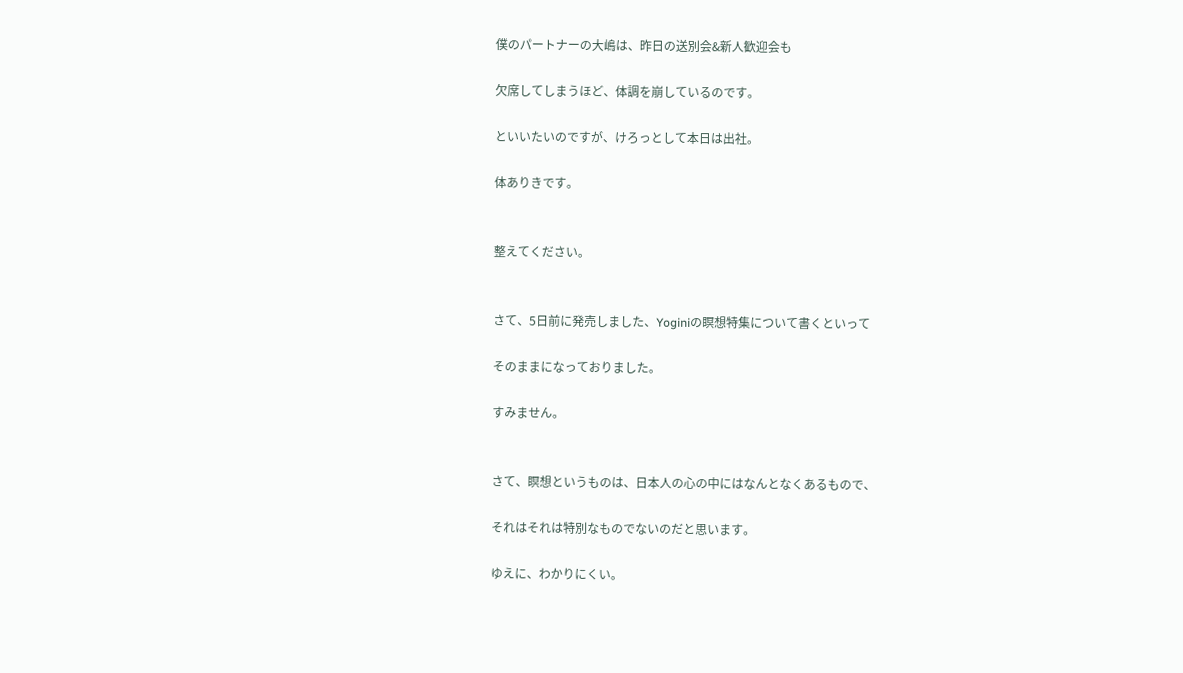僕のパートナーの大嶋は、昨日の送別会&新人歓迎会も

欠席してしまうほど、体調を崩しているのです。

といいたいのですが、けろっとして本日は出社。

体ありきです。


整えてください。


さて、5日前に発売しました、Yoginiの瞑想特集について書くといって

そのままになっておりました。

すみません。


さて、瞑想というものは、日本人の心の中にはなんとなくあるもので、

それはそれは特別なものでないのだと思います。

ゆえに、わかりにくい。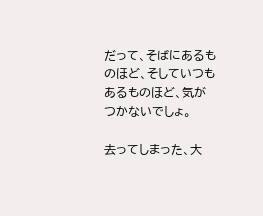だって、そばにあるものほど、そしていつもあるものほど、気がつかないでしょ。

去ってしまった、大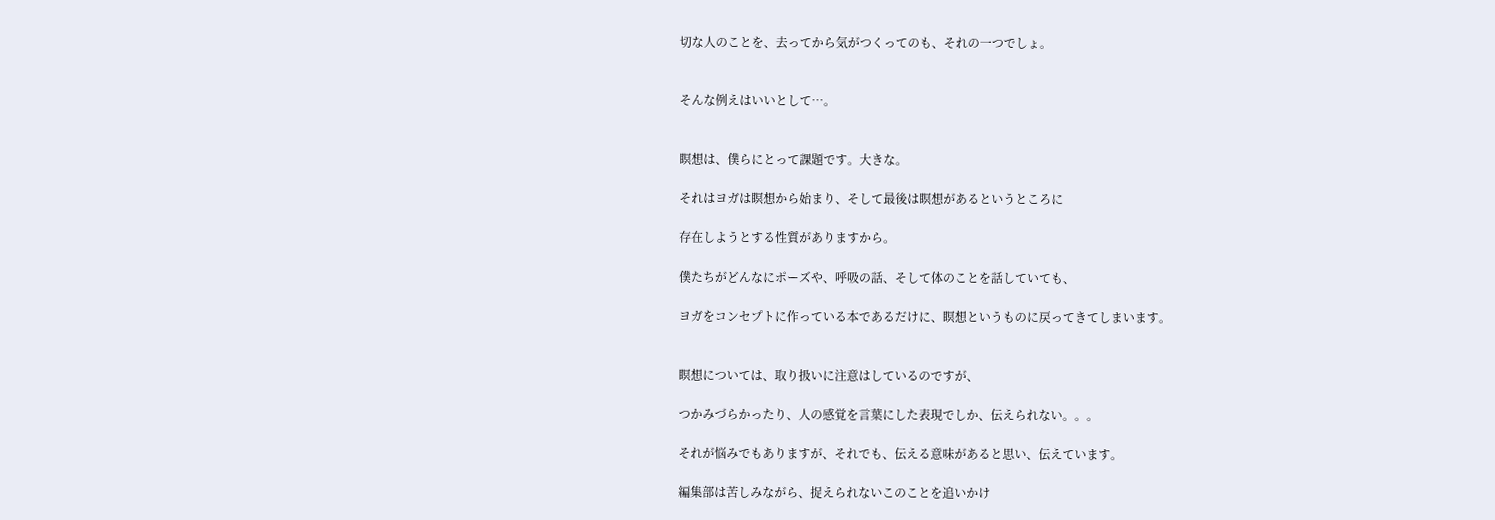切な人のことを、去ってから気がつくってのも、それの一つでしょ。


そんな例えはいいとして…。


瞑想は、僕らにとって課題です。大きな。

それはヨガは瞑想から始まり、そして最後は瞑想があるというところに

存在しようとする性質がありますから。

僕たちがどんなにポーズや、呼吸の話、そして体のことを話していても、

ヨガをコンセプトに作っている本であるだけに、瞑想というものに戻ってきてしまいます。


瞑想については、取り扱いに注意はしているのですが、

つかみづらかったり、人の感覚を言葉にした表現でしか、伝えられない。。。

それが悩みでもありますが、それでも、伝える意味があると思い、伝えています。

編集部は苦しみながら、捉えられないこのことを追いかけ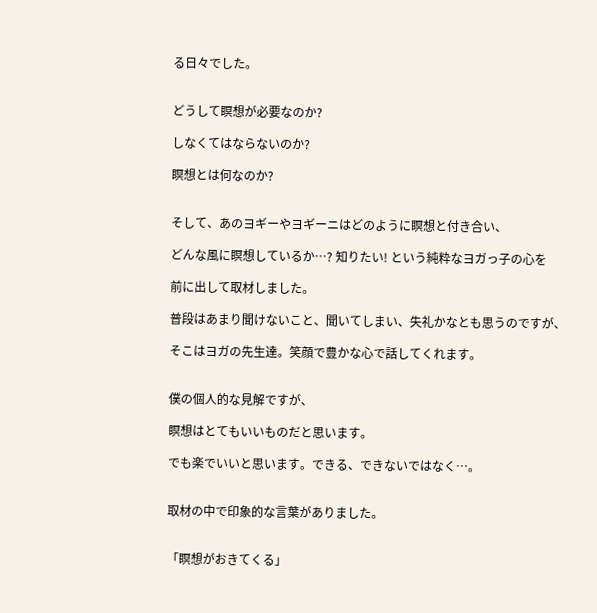る日々でした。


どうして瞑想が必要なのか?

しなくてはならないのか?

瞑想とは何なのか?


そして、あのヨギーやヨギーニはどのように瞑想と付き合い、

どんな風に瞑想しているか…? 知りたい! という純粋なヨガっ子の心を

前に出して取材しました。

普段はあまり聞けないこと、聞いてしまい、失礼かなとも思うのですが、

そこはヨガの先生達。笑顔で豊かな心で話してくれます。


僕の個人的な見解ですが、

瞑想はとてもいいものだと思います。

でも楽でいいと思います。できる、できないではなく…。


取材の中で印象的な言葉がありました。


「瞑想がおきてくる」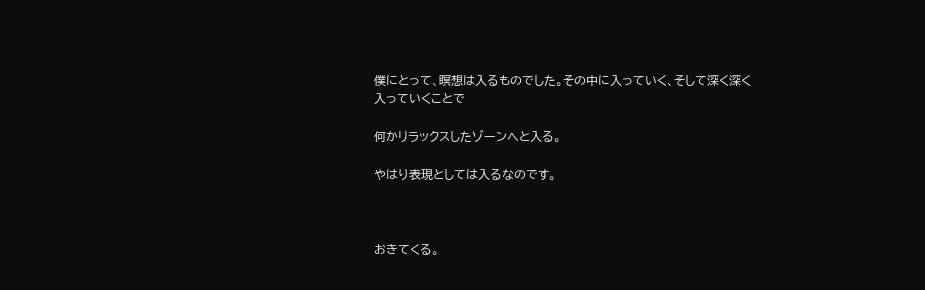僕にとって、瞑想は入るものでした。その中に入っていく、そして深く深く入っていくことで

何かリラックスしたゾーンへと入る。

やはり表現としては入るなのです。



おきてくる。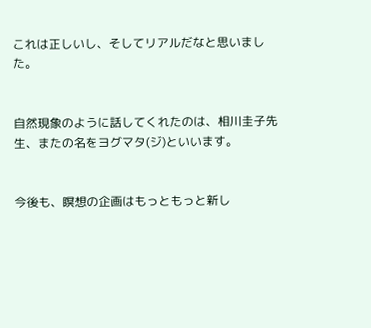これは正しいし、そしてリアルだなと思いました。


自然現象のように話してくれたのは、相川圭子先生、またの名をヨグマタ(ジ)といいます。


今後も、瞑想の企画はもっともっと新し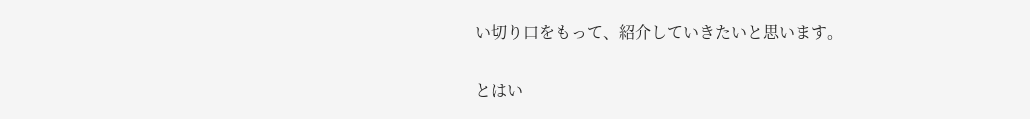い切り口をもって、紹介していきたいと思います。

とはい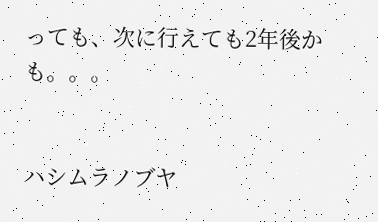っても、次に行えても2年後かも。。。


ハシムラノブヤ